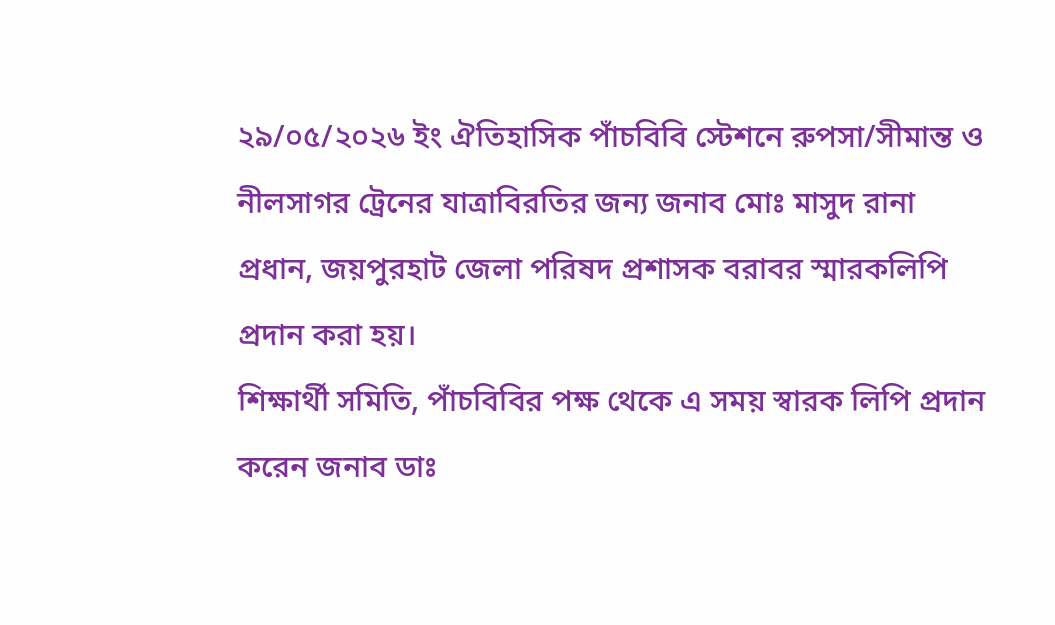২৯/০৫/২০২৬ ইং ঐতিহাসিক পাঁচবিবি স্টেশনে রুপসা/সীমান্ত ও নীলসাগর ট্রেনের যাত্রাবিরতির জন্য জনাব মোঃ মাসুদ রানা প্রধান, জয়পুরহাট জেলা পরিষদ প্রশাসক বরাবর স্মারকলিপি প্রদান করা হয়।
শিক্ষার্থী সমিতি, পাঁচবিবির পক্ষ থেকে এ সময় স্বারক লিপি প্রদান করেন জনাব ডাঃ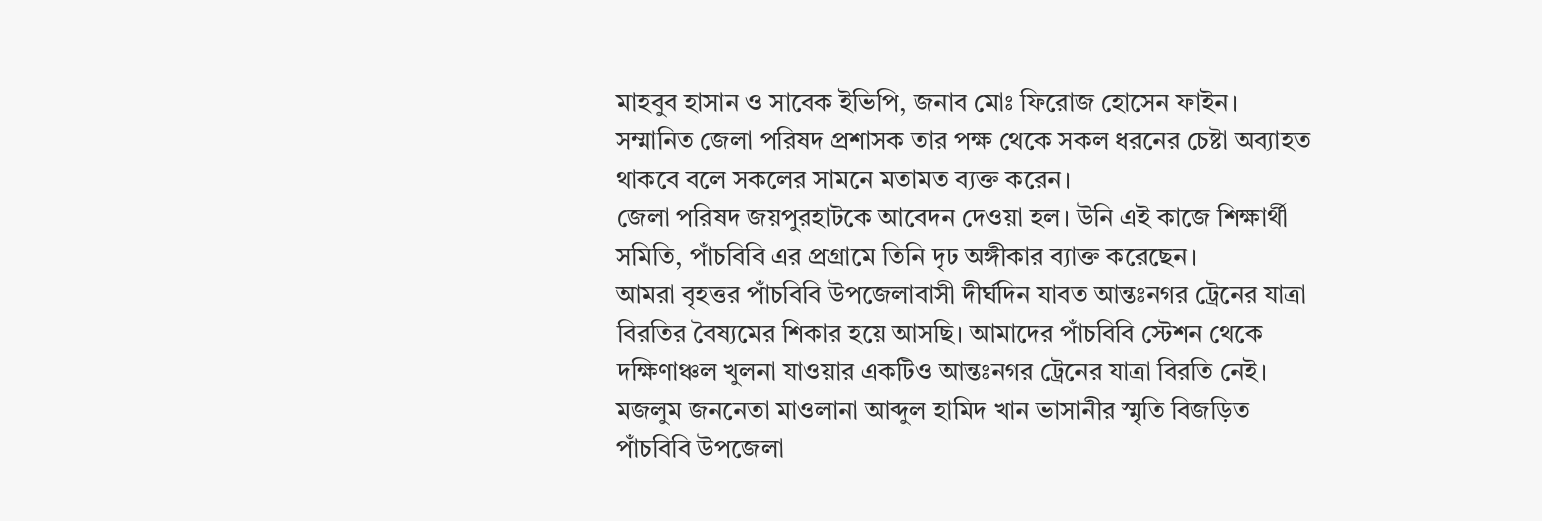মাহবুব হাসান ও সাবেক ইভিপি, জনাব মোঃ ফিরোজ হোসেন ফাইন।
সম্মানিত জেলা পরিষদ প্রশাসক তার পক্ষ থেকে সকল ধরনের চেষ্টা অব্যাহত থাকবে বলে সকলের সামনে মতামত ব্যক্ত করেন।
জেলা পরিষদ জয়পুরহাটকে আবেদন দেওয়া হল। উনি এই কাজে শিক্ষার্থী সমিতি, পাঁচবিবি এর প্রগ্রামে তিনি দৃঢ অঙ্গীকার ব্যাক্ত করেছেন।
আমরা বৃহত্তর পাঁচবিবি উপজেলাবাসী দীর্ঘদিন যাবত আন্তঃনগর ট্রেনের যাত্রা বিরতির বৈষ্যমের শিকার হয়ে আসছি। আমাদের পাঁচবিবি স্টেশন থেকে দক্ষিণাঞ্চল খুলনা যাওয়ার একটিও আন্তঃনগর ট্রেনের যাত্রা বিরতি নেই।
মজলুম জননেতা মাওলানা আব্দুল হামিদ খান ভাসানীর স্মৃতি বিজড়িত পাঁচবিবি উপজেলা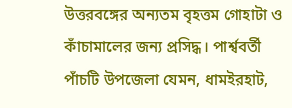উত্তরবঙ্গের অন্যতম বৃহত্তম গোহাটা ও কাঁচামালের জন্য প্রসিদ্ধ। পার্শ্ববর্তী পাঁচটি উপজেলা যেমন, ধামইরহাট,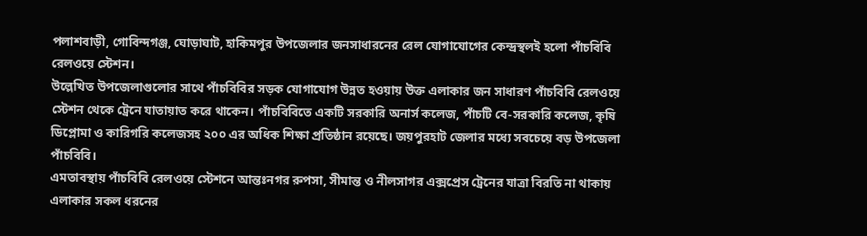পলাশবাড়ী, গোবিন্দগঞ্জ, ঘোড়াঘাট, হাকিমপুর উপজেলার জনসাধারনের রেল যোগাযোগের কেন্দ্রস্থলই হলো পাঁচবিবি রেলওয়ে স্টেশন।
উল্লেখিত উপজেলাগুলোর সাথে পাঁচবিবির সড়ক যোগাযোগ উন্নত হওয়ায় উক্ত এলাকার জন সাধারণ পাঁচবিবি রেলওয়ে স্টেশন থেকে ট্রেনে যাতায়াত করে থাকেন। পাঁচবিবিতে একটি সরকারি অনার্স কলেজ, পাঁচটি বে-সরকারি কলেজ, কৃষি ডিপ্লোমা ও কারিগরি কলেজসহ ২০০ এর অধিক শিক্ষা প্রতিষ্ঠান রয়েছে। জয়পুরহাট জেলার মধ্যে সবচেয়ে বড় উপজেলা পাঁচবিবি।
এমতাবস্থায় পাঁচবিবি রেলওয়ে স্টেশনে আন্তঃনগর রুপসা, সীমান্ত ও নীলসাগর এক্সপ্রেস ট্রেনের যাত্রা বিরতি না থাকায় এলাকার সকল ধরনের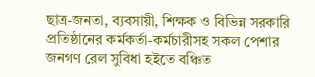ছাত্র-জনতা, ব্যবসায়ী, শিক্ষক ও বিভিন্ন সরকারি প্রতিষ্ঠানের কর্মকর্তা-কর্মচারীসহ সকল পেশার জনগণ রেল সুবিধা হইতে বঞ্চিত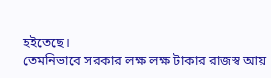হইতেছে।
তেমনিভাবে সরকার লক্ষ লক্ষ টাকার রাজস্ব আয়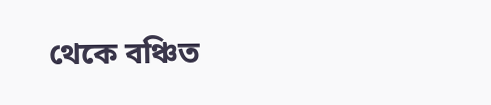থেকে বঞ্চিত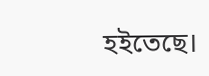হইতেছে।